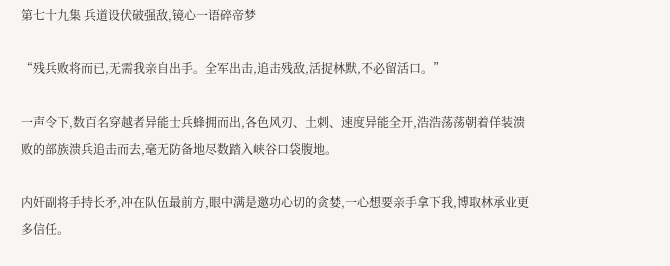第七十九集 兵道设伏破强敌,镜心一语碎帝梦

“残兵败将而已,无需我亲自出手。全军出击,追击残敌,活捉林默,不必留活口。”

一声令下,数百名穿越者异能士兵蜂拥而出,各色风刃、土刺、速度异能全开,浩浩荡荡朝着佯装溃败的部族溃兵追击而去,毫无防备地尽数踏入峡谷口袋腹地。

内奸副将手持长矛,冲在队伍最前方,眼中满是邀功心切的贪婪,一心想要亲手拿下我,博取林承业更多信任。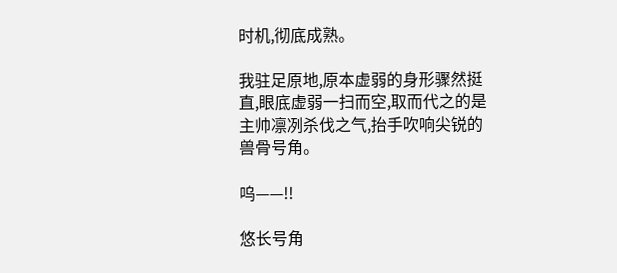时机,彻底成熟。

我驻足原地,原本虚弱的身形骤然挺直,眼底虚弱一扫而空,取而代之的是主帅凛冽杀伐之气,抬手吹响尖锐的兽骨号角。

呜——!!

悠长号角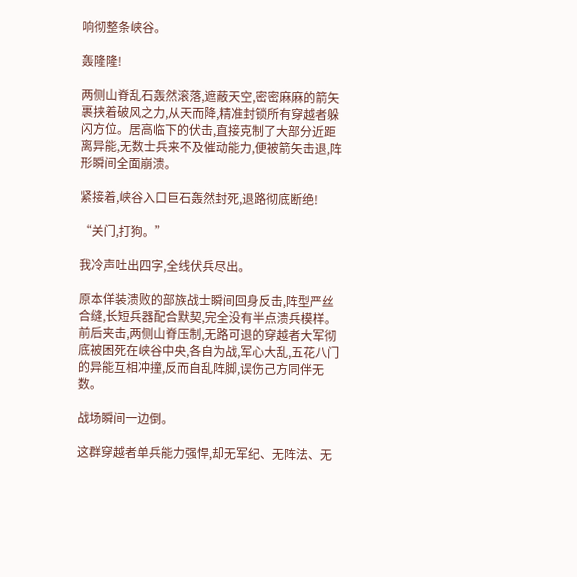响彻整条峡谷。

轰隆隆!

两侧山脊乱石轰然滚落,遮蔽天空,密密麻麻的箭矢裹挟着破风之力,从天而降,精准封锁所有穿越者躲闪方位。居高临下的伏击,直接克制了大部分近距离异能,无数士兵来不及催动能力,便被箭矢击退,阵形瞬间全面崩溃。

紧接着,峡谷入口巨石轰然封死,退路彻底断绝!

“关门,打狗。”

我冷声吐出四字,全线伏兵尽出。

原本佯装溃败的部族战士瞬间回身反击,阵型严丝合缝,长短兵器配合默契,完全没有半点溃兵模样。前后夹击,两侧山脊压制,无路可退的穿越者大军彻底被困死在峡谷中央,各自为战,军心大乱,五花八门的异能互相冲撞,反而自乱阵脚,误伤己方同伴无数。

战场瞬间一边倒。

这群穿越者单兵能力强悍,却无军纪、无阵法、无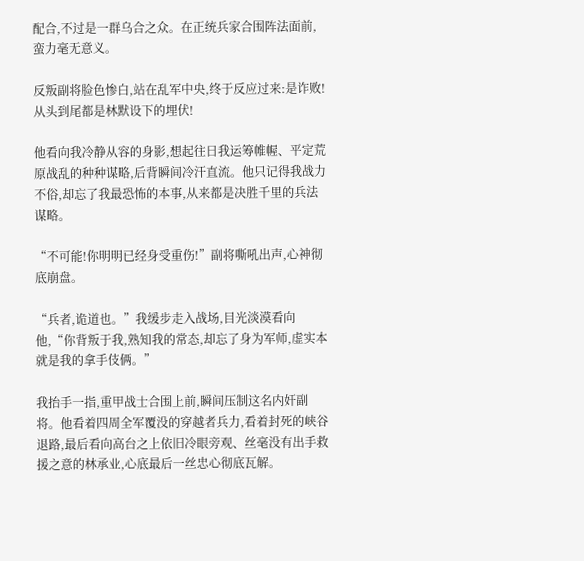配合,不过是一群乌合之众。在正统兵家合围阵法面前,蛮力毫无意义。

反叛副将脸色惨白,站在乱军中央,终于反应过来:是诈败!从头到尾都是林默设下的埋伏!

他看向我冷静从容的身影,想起往日我运筹帷幄、平定荒原战乱的种种谋略,后背瞬间冷汗直流。他只记得我战力不俗,却忘了我最恐怖的本事,从来都是决胜千里的兵法谋略。

“不可能!你明明已经身受重伤!”副将嘶吼出声,心神彻底崩盘。

“兵者,诡道也。”我缓步走入战场,目光淡漠看向他,“你背叛于我,熟知我的常态,却忘了身为军师,虚实本就是我的拿手伎俩。”

我抬手一指,重甲战士合围上前,瞬间压制这名内奸副将。他看着四周全军覆没的穿越者兵力,看着封死的峡谷退路,最后看向高台之上依旧冷眼旁观、丝毫没有出手救援之意的林承业,心底最后一丝忠心彻底瓦解。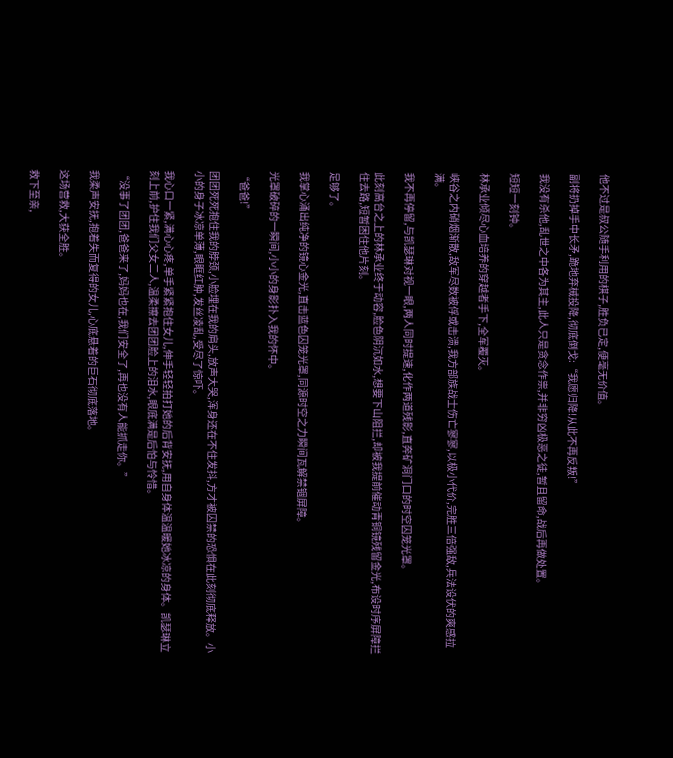他不过是叔公随手利用的棋子,胜负已定,便毫无价值。

副将扔掉手中长矛,跪地弃械投降,彻底倒戈:“我愿归降!从此不再反叛!”

我没有杀他,乱世之中各为其主,此人只是贪念作祟,并非穷凶极恶之徒,暂且留命,战后再做处置。

短短一刻钟。

林承业倾尽心血培养的穿越者手下,全军覆灭。

峡谷之内硝烟渐散,敌军尽数被俘或击溃,我方部族战士伤亡寥寥,以极小代价,完胜三倍强敌,兵法设伏的爽感拉满。

我不再停留,与凯瑟琳对视一眼,两人同时提速,化作两道残影,直奔矿洞门口的时空囚笼光罩。

此刻高台之上的林承业终于动容,脸色阴沉如水,想要下山阻拦,却被我提前催动青铜镜残留金光,布设时序屏障拦住去路,短暂困住他片刻。

足够了。

我掌心涌出纯净的镜心金光,直击蓝色囚笼光罩,同源时空之力瞬间瓦解禁锢屏障。

光罩破碎的一瞬间,小小的身影扑入我的怀中。

“爸爸!”

团团死死抱住我的脖颈,小脸埋在我的肩头,放声大哭,浑身还在不住发抖,方才被囚禁的恐惧在此刻彻底释放。小小的身子冰凉单薄,眼眶红肿,发丝凌乱,受尽了惊吓。

我心口一紧,满心心疼,单手紧紧抱住女儿,伸手轻轻拍打她的后背安抚,用自身体温温暖她冰凉的身体。凯瑟琳立刻上前,护住我们父女二人,温柔擦去团团脸上的泪水,眼底满是后怕与怜惜。

“没事了团团,爸爸来了,妈妈也在,我们安全了,再也没有人能抓走你。”

我柔声安抚,抱着失而复得的女儿,心底悬着的巨石彻底落地。

这场营救,大获全胜。

救下至亲,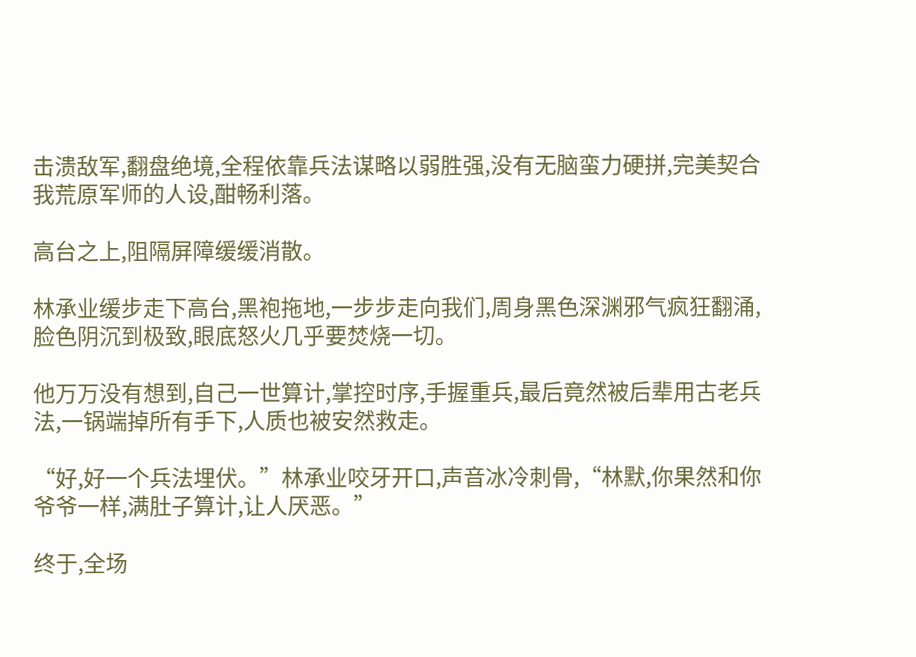击溃敌军,翻盘绝境,全程依靠兵法谋略以弱胜强,没有无脑蛮力硬拼,完美契合我荒原军师的人设,酣畅利落。

高台之上,阻隔屏障缓缓消散。

林承业缓步走下高台,黑袍拖地,一步步走向我们,周身黑色深渊邪气疯狂翻涌,脸色阴沉到极致,眼底怒火几乎要焚烧一切。

他万万没有想到,自己一世算计,掌控时序,手握重兵,最后竟然被后辈用古老兵法,一锅端掉所有手下,人质也被安然救走。

“好,好一个兵法埋伏。”林承业咬牙开口,声音冰冷刺骨,“林默,你果然和你爷爷一样,满肚子算计,让人厌恶。”

终于,全场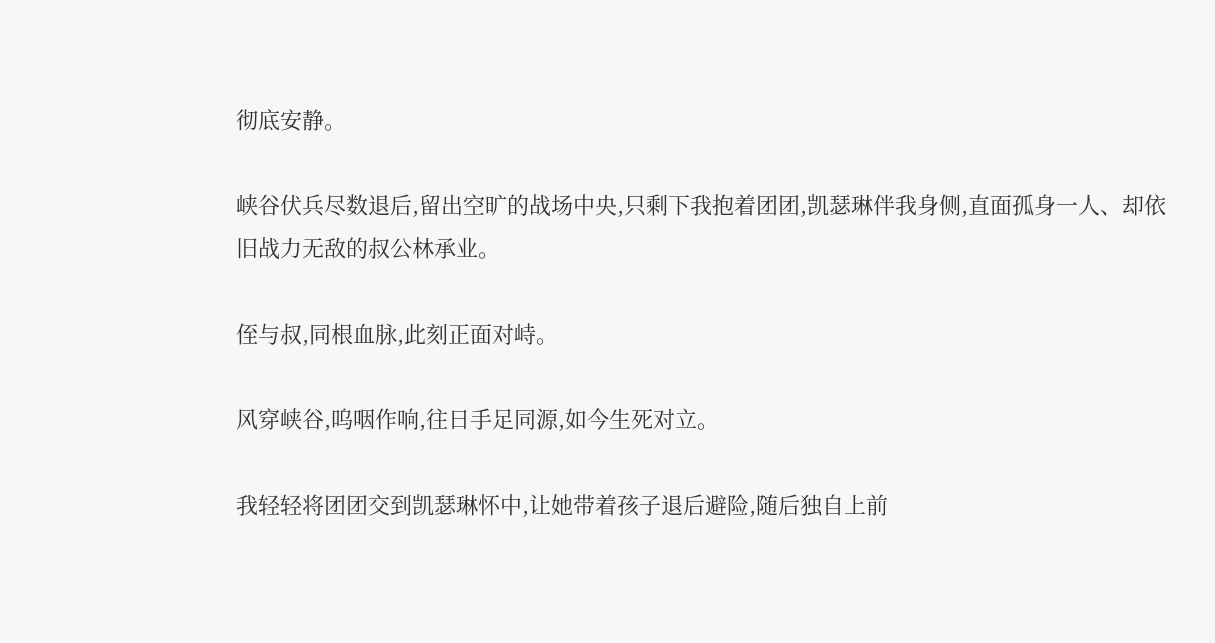彻底安静。

峡谷伏兵尽数退后,留出空旷的战场中央,只剩下我抱着团团,凯瑟琳伴我身侧,直面孤身一人、却依旧战力无敌的叔公林承业。

侄与叔,同根血脉,此刻正面对峙。

风穿峡谷,呜咽作响,往日手足同源,如今生死对立。

我轻轻将团团交到凯瑟琳怀中,让她带着孩子退后避险,随后独自上前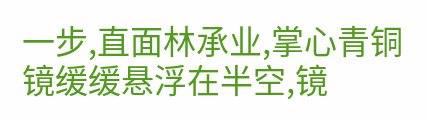一步,直面林承业,掌心青铜镜缓缓悬浮在半空,镜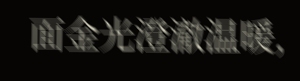面金光澄澈温暖,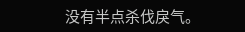没有半点杀伐戾气。